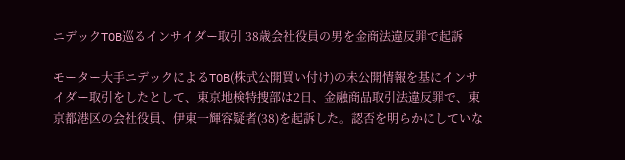ニデックTOB巡るインサイダー取引 38歳会社役員の男を金商法違反罪で起訴

モーター大手ニデックによるTOB(株式公開買い付け)の未公開情報を基にインサイダー取引をしたとして、東京地検特捜部は2日、金融商品取引法違反罪で、東京都港区の会社役員、伊東一輝容疑者(38)を起訴した。認否を明らかにしていな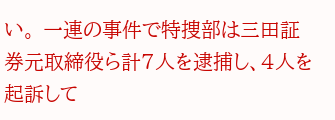い。 一連の事件で特捜部は三田証券元取締役ら計7人を逮捕し、4人を起訴して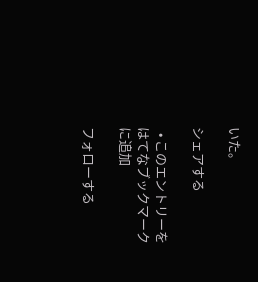いた。

シェアする

  • このエントリーをはてなブックマークに追加

フォローする